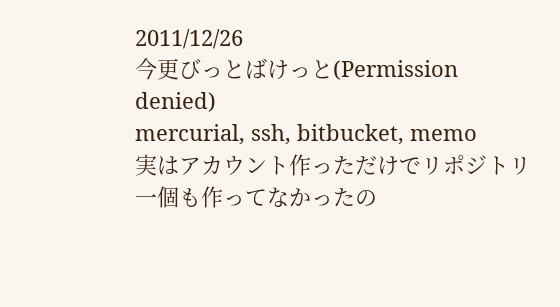2011/12/26
今更びっとばけっと(Permission denied)
mercurial, ssh, bitbucket, memo
実はアカウント作っただけでリポジトリ一個も作ってなかったの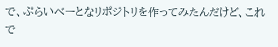で、ぷらいべーとなリポジトリを作ってみたんだけど、これで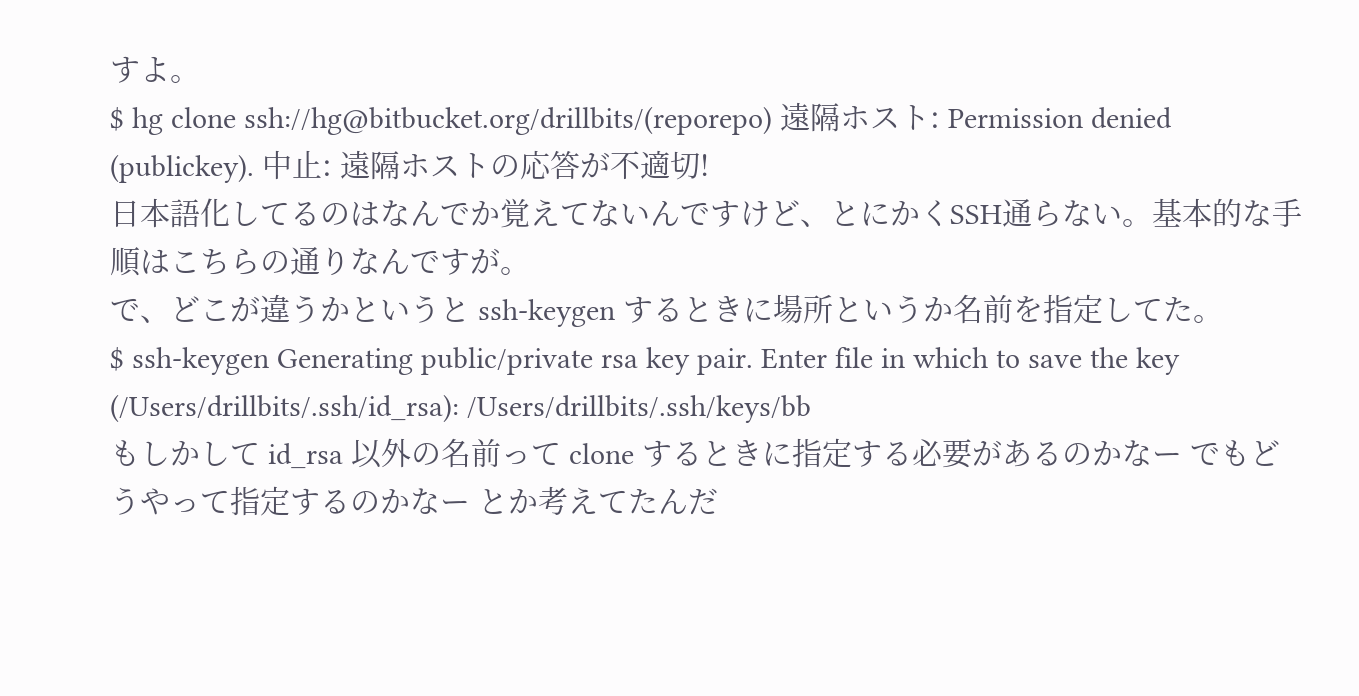すよ。
$ hg clone ssh://hg@bitbucket.org/drillbits/(reporepo) 遠隔ホスト: Permission denied (publickey). 中止: 遠隔ホストの応答が不適切!
日本語化してるのはなんでか覚えてないんですけど、とにかくSSH通らない。基本的な手順はこちらの通りなんですが。
で、どこが違うかというと ssh-keygen するときに場所というか名前を指定してた。
$ ssh-keygen Generating public/private rsa key pair. Enter file in which to save the key (/Users/drillbits/.ssh/id_rsa): /Users/drillbits/.ssh/keys/bb
もしかして id_rsa 以外の名前って clone するときに指定する必要があるのかなー でもどうやって指定するのかなー とか考えてたんだ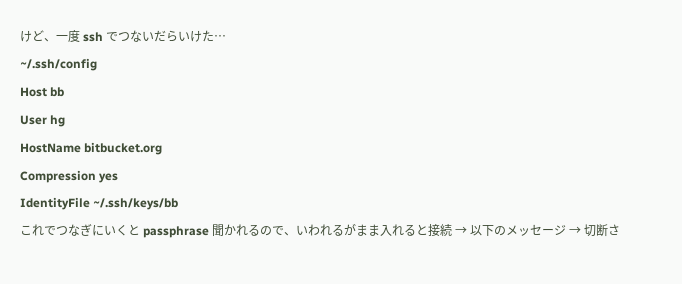けど、一度 ssh でつないだらいけた…
~/.ssh/config
Host bb
User hg
HostName bitbucket.org
Compression yes
IdentityFile ~/.ssh/keys/bb
これでつなぎにいくと passphrase 聞かれるので、いわれるがまま入れると接続 → 以下のメッセージ → 切断さ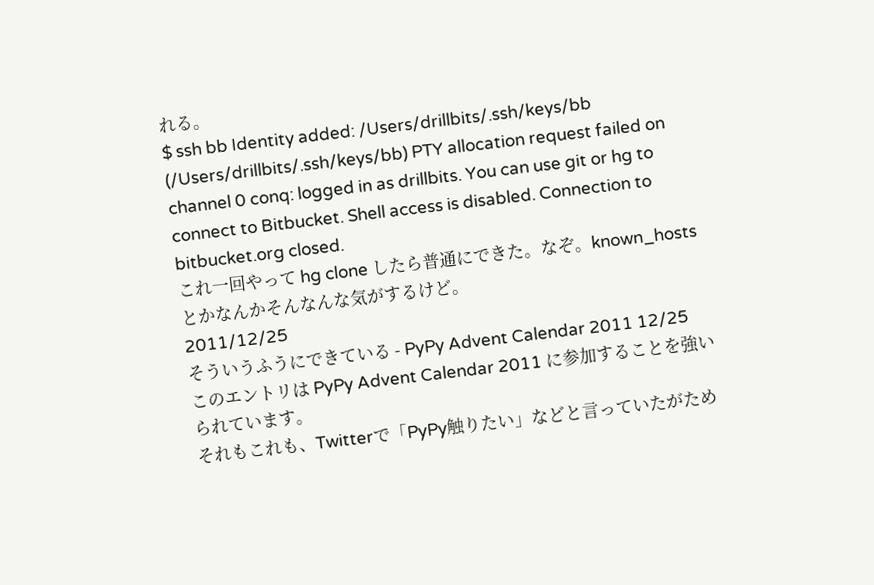れる。
$ ssh bb Identity added: /Users/drillbits/.ssh/keys/bb (/Users/drillbits/.ssh/keys/bb) PTY allocation request failed on channel 0 conq: logged in as drillbits. You can use git or hg to connect to Bitbucket. Shell access is disabled. Connection to bitbucket.org closed.
これ一回やって hg clone したら普通にできた。なぞ。known_hosts とかなんかそんなんな気がするけど。
2011/12/25
そういうふうにできている - PyPy Advent Calendar 2011 12/25
このエントリは PyPy Advent Calendar 2011 に参加することを強いられています。
それもこれも、Twitterで「PyPy触りたい」などと言っていたがため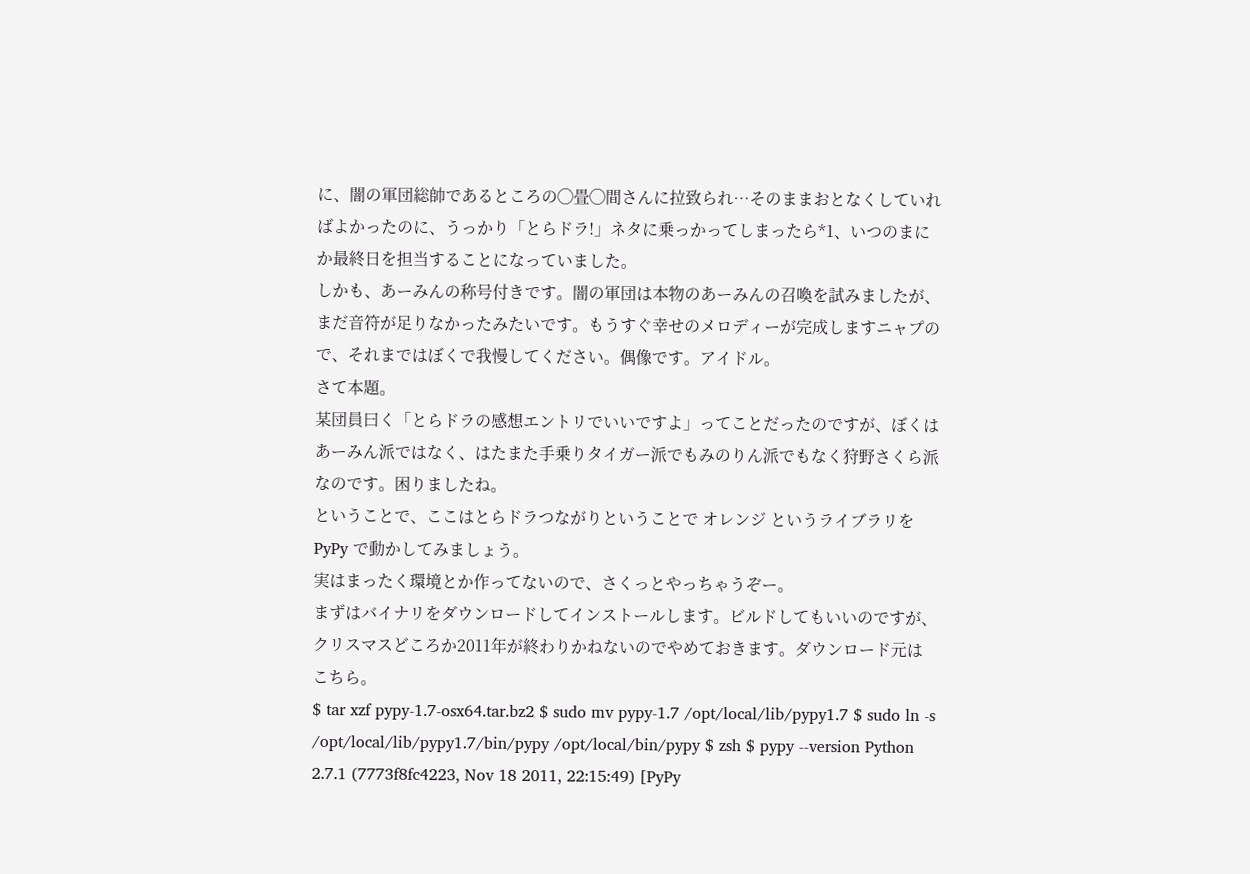に、闇の軍団総帥であるところの◯畳◯間さんに拉致られ…そのままおとなくしていればよかったのに、うっかり「とらドラ!」ネタに乗っかってしまったら*1、いつのまにか最終日を担当することになっていました。
しかも、あーみんの称号付きです。闇の軍団は本物のあーみんの召喚を試みましたが、まだ音符が足りなかったみたいです。もうすぐ幸せのメロディーが完成しますニャプので、それまではぼくで我慢してください。偶像です。アイドル。
さて本題。
某団員曰く「とらドラの感想エントリでいいですよ」ってことだったのですが、ぼくはあーみん派ではなく、はたまた手乗りタイガー派でもみのりん派でもなく狩野さくら派なのです。困りましたね。
ということで、ここはとらドラつながりということで オレンジ というライブラリを PyPy で動かしてみましょう。
実はまったく環境とか作ってないので、さくっとやっちゃうぞー。
まずはバイナリをダウンロードしてインストールします。ビルドしてもいいのですが、クリスマスどころか2011年が終わりかねないのでやめておきます。ダウンロード元は こちら。
$ tar xzf pypy-1.7-osx64.tar.bz2 $ sudo mv pypy-1.7 /opt/local/lib/pypy1.7 $ sudo ln -s /opt/local/lib/pypy1.7/bin/pypy /opt/local/bin/pypy $ zsh $ pypy --version Python 2.7.1 (7773f8fc4223, Nov 18 2011, 22:15:49) [PyPy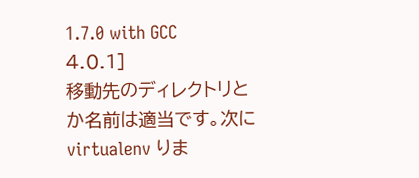1.7.0 with GCC 4.0.1]
移動先のディレクトリとか名前は適当です。次に virtualenv りま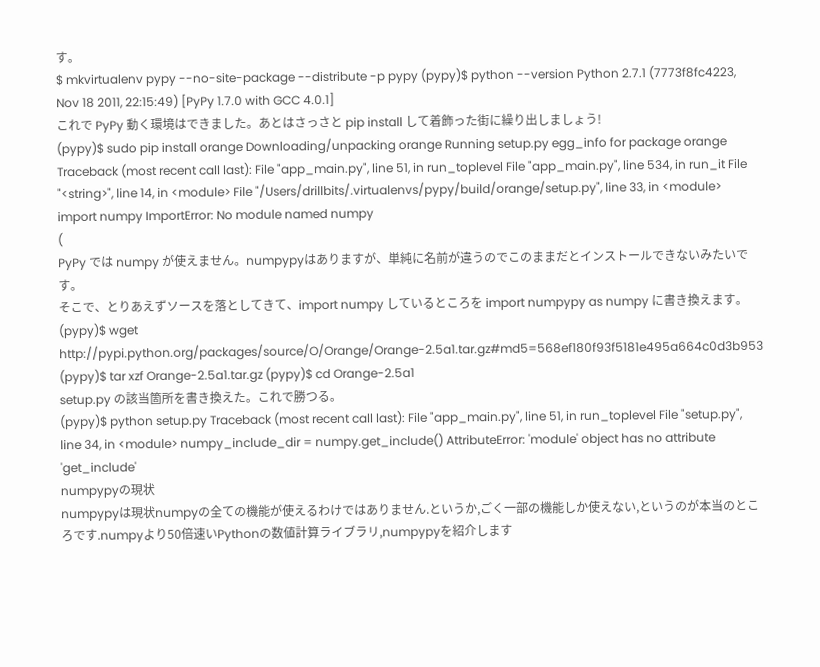す。
$ mkvirtualenv pypy --no-site-package --distribute -p pypy (pypy)$ python --version Python 2.7.1 (7773f8fc4223, Nov 18 2011, 22:15:49) [PyPy 1.7.0 with GCC 4.0.1]
これで PyPy 動く環境はできました。あとはさっさと pip install して着飾った街に繰り出しましょう!
(pypy)$ sudo pip install orange Downloading/unpacking orange Running setup.py egg_info for package orange Traceback (most recent call last): File "app_main.py", line 51, in run_toplevel File "app_main.py", line 534, in run_it File "<string>", line 14, in <module> File "/Users/drillbits/.virtualenvs/pypy/build/orange/setup.py", line 33, in <module> import numpy ImportError: No module named numpy
(
PyPy では numpy が使えません。numpypyはありますが、単純に名前が違うのでこのままだとインストールできないみたいです。
そこで、とりあえずソースを落としてきて、import numpy しているところを import numpypy as numpy に書き換えます。
(pypy)$ wget http://pypi.python.org/packages/source/O/Orange/Orange-2.5a1.tar.gz#md5=568ef180f93f5181e495a664c0d3b953 (pypy)$ tar xzf Orange-2.5a1.tar.gz (pypy)$ cd Orange-2.5a1
setup.py の該当箇所を書き換えた。これで勝つる。
(pypy)$ python setup.py Traceback (most recent call last): File "app_main.py", line 51, in run_toplevel File "setup.py", line 34, in <module> numpy_include_dir = numpy.get_include() AttributeError: 'module' object has no attribute 'get_include'
numpypyの現状
numpypyは現状numpyの全ての機能が使えるわけではありません.というか,ごく一部の機能しか使えない,というのが本当のところです.numpyより50倍速いPythonの数値計算ライブラリ,numpypyを紹介します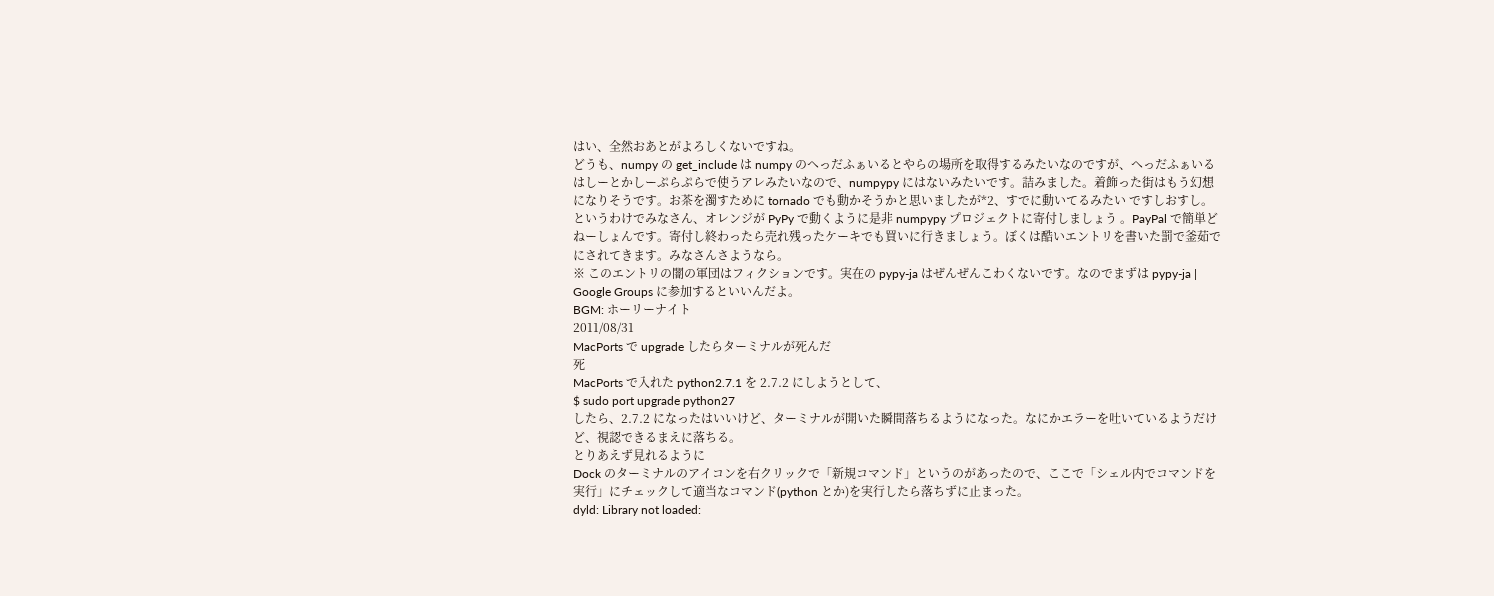はい、全然おあとがよろしくないですね。
どうも、numpy の get_include は numpy のへっだふぁいるとやらの場所を取得するみたいなのですが、へっだふぁいるはしーとかしーぷらぷらで使うアレみたいなので、numpypy にはないみたいです。詰みました。着飾った街はもう幻想になりそうです。お茶を濁すために tornado でも動かそうかと思いましたが*2、すでに動いてるみたい ですしおすし。
というわけでみなさん、オレンジが PyPy で動くように是非 numpypy プロジェクトに寄付しましょう 。PayPal で簡単どねーしょんです。寄付し終わったら売れ残ったケーキでも買いに行きましょう。ぼくは酷いエントリを書いた罰で釜茹でにされてきます。みなさんさようなら。
※ このエントリの闇の軍団はフィクションです。実在の pypy-ja はぜんぜんこわくないです。なのでまずは pypy-ja | Google Groups に参加するといいんだよ。
BGM: ホーリーナイト
2011/08/31
MacPorts で upgrade したらターミナルが死んだ
死
MacPorts で入れた python2.7.1 を 2.7.2 にしようとして、
$ sudo port upgrade python27
したら、2.7.2 になったはいいけど、ターミナルが開いた瞬間落ちるようになった。なにかエラーを吐いているようだけど、視認できるまえに落ちる。
とりあえず見れるように
Dock のターミナルのアイコンを右クリックで「新規コマンド」というのがあったので、ここで「シェル内でコマンドを実行」にチェックして適当なコマンド(python とか)を実行したら落ちずに止まった。
dyld: Library not loaded: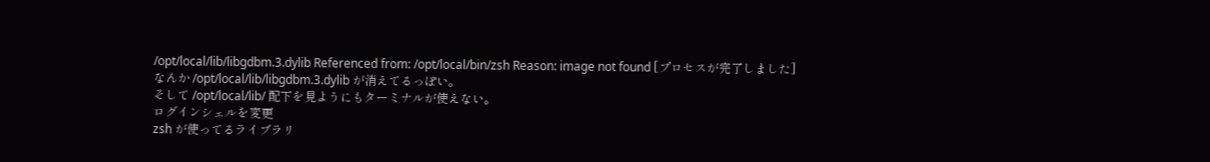/opt/local/lib/libgdbm.3.dylib Referenced from: /opt/local/bin/zsh Reason: image not found [プロセスが完了しました]
なんか /opt/local/lib/libgdbm.3.dylib が消えてるっぽい。
そして /opt/local/lib/ 配下を見ようにもターミナルが使えない。
ログインシェルを変更
zsh が使ってるライブラリ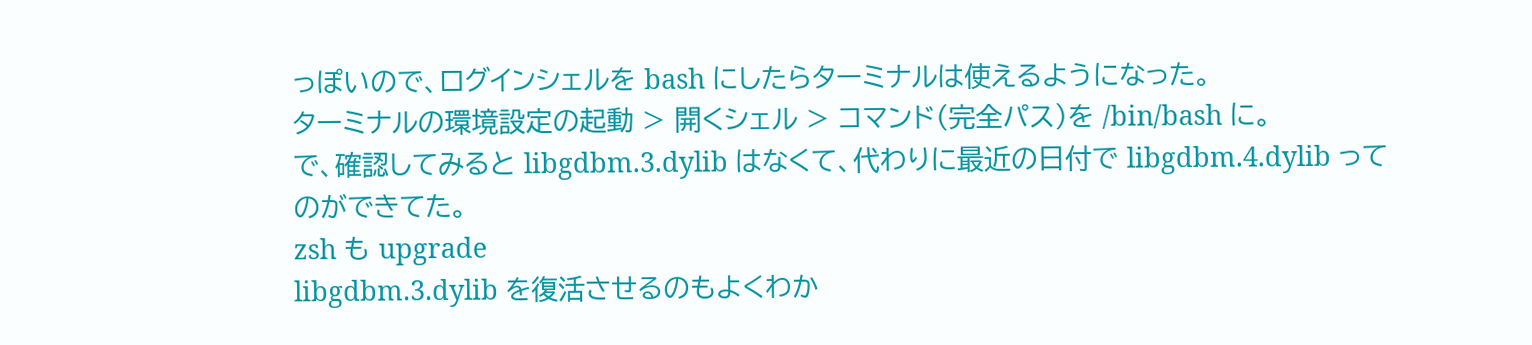っぽいので、ログインシェルを bash にしたらターミナルは使えるようになった。
ターミナルの環境設定の起動 > 開くシェル > コマンド(完全パス)を /bin/bash に。
で、確認してみると libgdbm.3.dylib はなくて、代わりに最近の日付で libgdbm.4.dylib ってのができてた。
zsh も upgrade
libgdbm.3.dylib を復活させるのもよくわか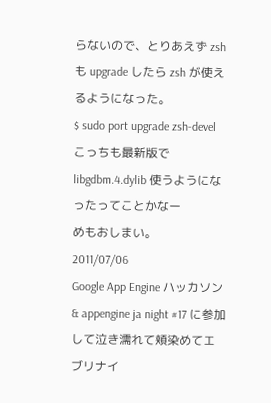らないので、とりあえず zsh も upgrade したら zsh が使えるようになった。
$ sudo port upgrade zsh-devel
こっちも最新版で libgdbm.4.dylib 使うようになったってことかなー
めもおしまい。
2011/07/06
Google App Engine ハッカソン & appengine ja night #17 に参加して泣き濡れて頬染めてエブリナイ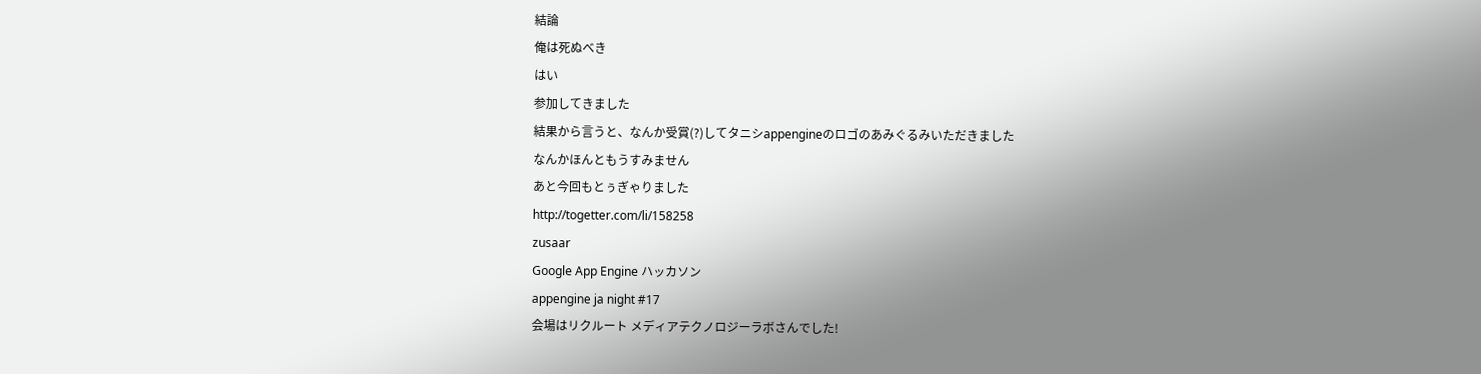結論
俺は死ぬべき
はい
参加してきました
結果から言うと、なんか受賞(?)してタニシappengineのロゴのあみぐるみいただきました
なんかほんともうすみません
あと今回もとぅぎゃりました
http://togetter.com/li/158258
zusaar
Google App Engine ハッカソン
appengine ja night #17
会場はリクルート メディアテクノロジーラボさんでした!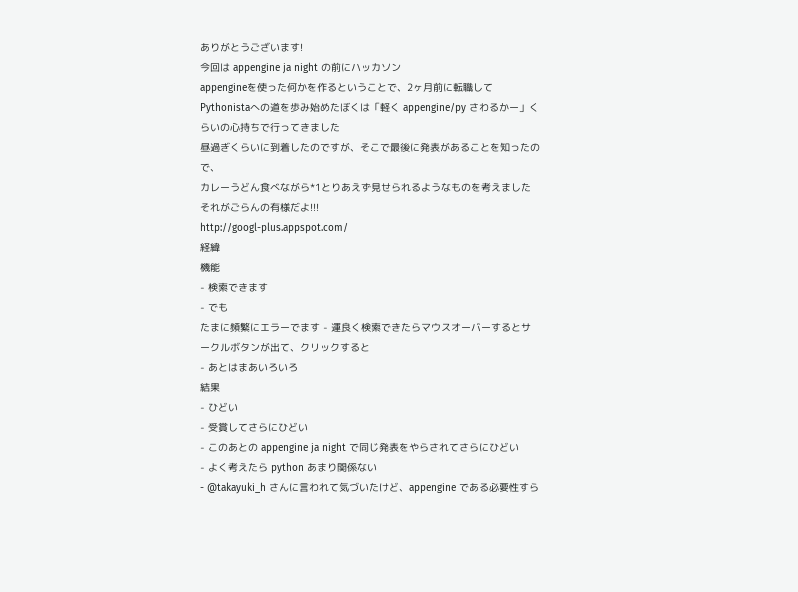ありがとうございます!
今回は appengine ja night の前にハッカソン
appengineを使った何かを作るということで、2ヶ月前に転職してPythonistaへの道を歩み始めたぼくは「軽く appengine/py さわるかー」くらいの心持ちで行ってきました
昼過ぎくらいに到着したのですが、そこで最後に発表があることを知ったので、
カレーうどん食べながら*1とりあえず見せられるようなものを考えました
それがごらんの有様だよ!!!
http://googl-plus.appspot.com/
経緯
機能
- 検索できます
- でも
たまに頻繁にエラーでます - 運良く検索できたらマウスオーバーするとサークルボタンが出て、クリックすると
- あとはまあいろいろ
結果
- ひどい
- 受賞してさらにひどい
- このあとの appengine ja night で同じ発表をやらされてさらにひどい
- よく考えたら python あまり関係ない
- @takayuki_h さんに言われて気づいたけど、appengine である必要性すら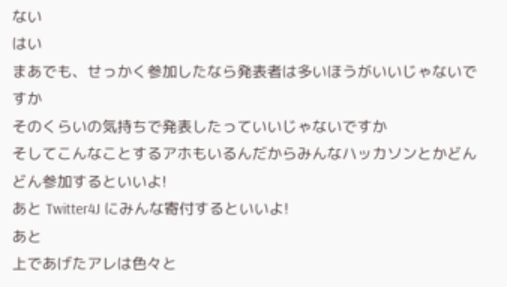ない
はい
まあでも、せっかく参加したなら発表者は多いほうがいいじゃないですか
そのくらいの気持ちで発表したっていいじゃないですか
そしてこんなことするアホもいるんだからみんなハッカソンとかどんどん参加するといいよ!
あと Twitter4J にみんな寄付するといいよ!
あと
上であげたアレは色々と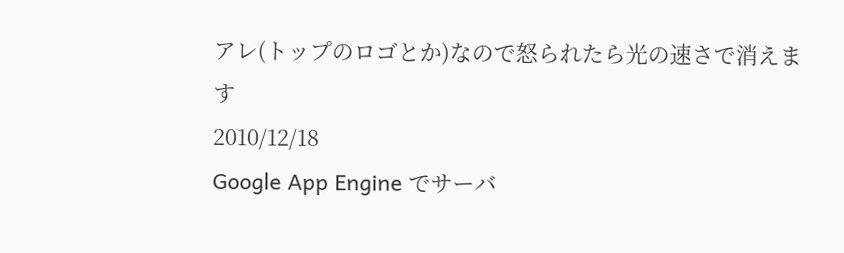アレ(トップのロゴとか)なので怒られたら光の速さで消えます
2010/12/18
Google App Engine でサーバ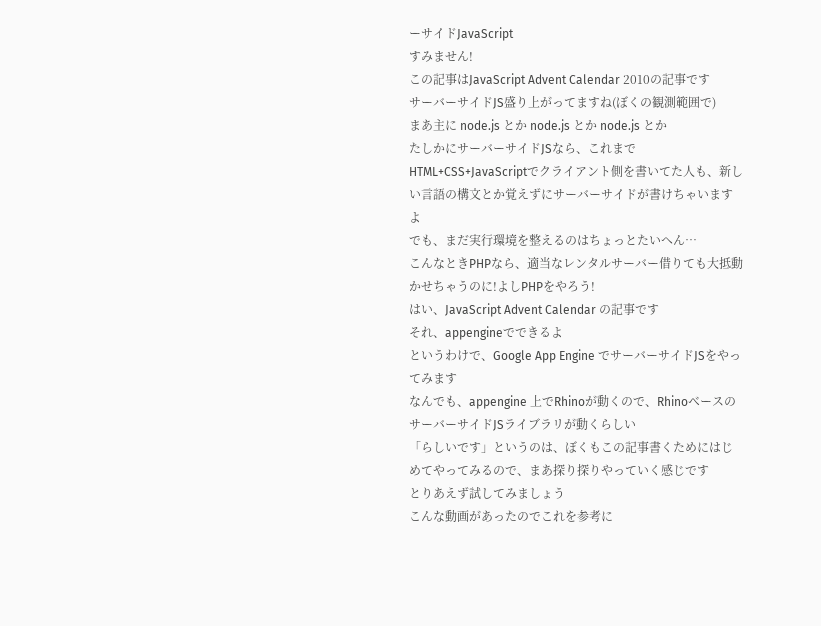ーサイドJavaScript
すみません!
この記事はJavaScript Advent Calendar 2010の記事です
サーバーサイドJS盛り上がってますね(ぼくの観測範囲で)
まあ主に node.js とか node.js とか node.js とか
たしかにサーバーサイドJSなら、これまでHTML+CSS+JavaScriptでクライアント側を書いてた人も、新しい言語の構文とか覚えずにサーバーサイドが書けちゃいますよ
でも、まだ実行環境を整えるのはちょっとたいへん…
こんなときPHPなら、適当なレンタルサーバー借りても大抵動かせちゃうのに!よしPHPをやろう!
はい、JavaScript Advent Calendar の記事です
それ、appengineでできるよ
というわけで、Google App Engine でサーバーサイドJSをやってみます
なんでも、appengine 上でRhinoが動くので、RhinoベースのサーバーサイドJSライブラリが動くらしい
「らしいです」というのは、ぼくもこの記事書くためにはじめてやってみるので、まあ探り探りやっていく感じです
とりあえず試してみましょう
こんな動画があったのでこれを参考に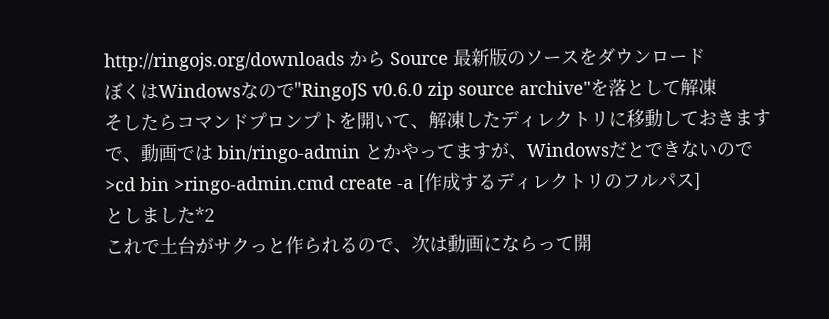http://ringojs.org/downloads から Source 最新版のソースをダウンロード
ぼくはWindowsなので"RingoJS v0.6.0 zip source archive"を落として解凍
そしたらコマンドプロンプトを開いて、解凍したディレクトリに移動しておきます
で、動画では bin/ringo-admin とかやってますが、Windowsだとできないので
>cd bin >ringo-admin.cmd create -a [作成するディレクトリのフルパス]
としました*2
これで土台がサクっと作られるので、次は動画にならって開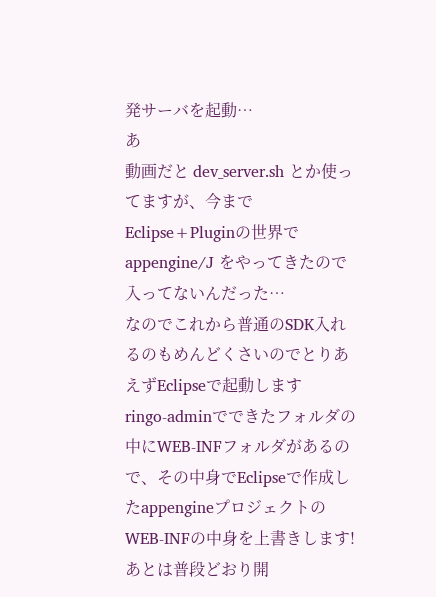発サーバを起動…
あ
動画だと dev_server.sh とか使ってますが、今までEclipse+Pluginの世界で appengine/J をやってきたので入ってないんだった…
なのでこれから普通のSDK入れるのもめんどくさいのでとりあえずEclipseで起動します
ringo-adminでできたフォルダの中にWEB-INFフォルダがあるので、その中身でEclipseで作成したappengineプロジェクトのWEB-INFの中身を上書きします!
あとは普段どおり開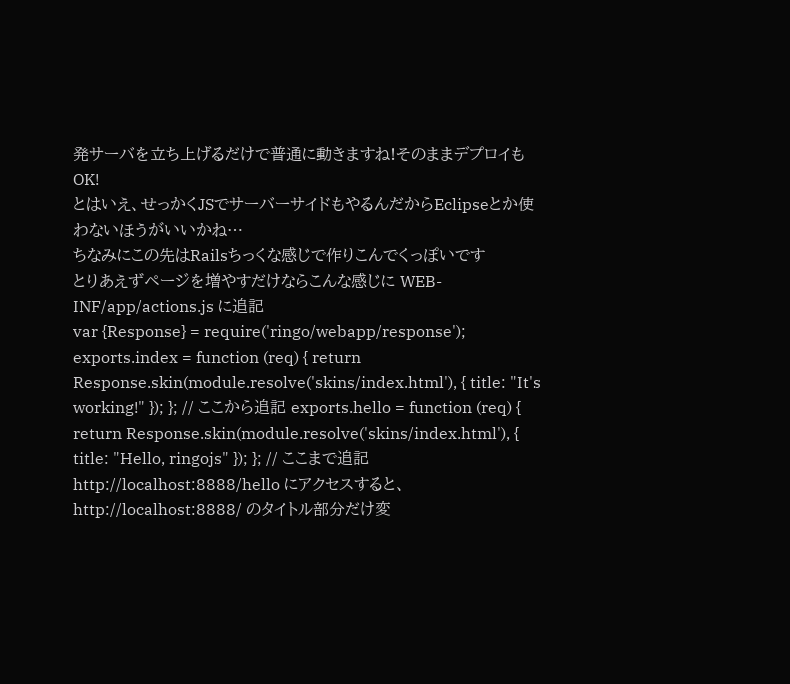発サーバを立ち上げるだけで普通に動きますね!そのままデプロイもOK!
とはいえ、せっかくJSでサーバーサイドもやるんだからEclipseとか使わないほうがいいかね…
ちなみにこの先はRailsちっくな感じで作りこんでくっぽいです
とりあえずページを増やすだけならこんな感じに WEB-INF/app/actions.js に追記
var {Response} = require('ringo/webapp/response'); exports.index = function (req) { return Response.skin(module.resolve('skins/index.html'), { title: "It's working!" }); }; // ここから追記 exports.hello = function (req) { return Response.skin(module.resolve('skins/index.html'), { title: "Hello, ringojs" }); }; // ここまで追記
http://localhost:8888/hello にアクセスすると、http://localhost:8888/ のタイトル部分だけ変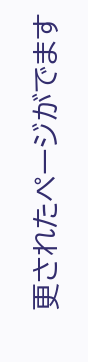更されたページがでます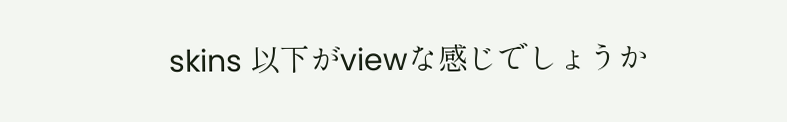skins 以下がviewな感じでしょうか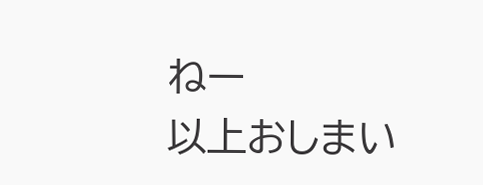ねー
以上おしまい